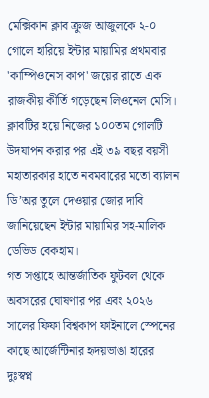মেক্সিকান ক্লাব ক্রুজ আজুলকে ২-০ গোলে হারিয়ে ইন্টার মায়ামির প্রথমবার 'কাম্পিওনেস কাপ' জয়ের রাতে এক রাজকীয় কীর্তি গড়েছেন লিওনেল মেসি। ক্লাবটির হয়ে নিজের ১০০তম গোলটি উদযাপন করার পর এই ৩৯ বছর বয়সী মহাতারকার হাতে নবমবারের মতো ব্যালন ডি’অর তুলে দেওয়ার জোর দাবি জানিয়েছেন ইন্টার মায়ামির সহ-মালিক ডেভিড বেকহাম।
গত সপ্তাহে আন্তর্জাতিক ফুটবল থেকে অবসরের ঘোষণার পর এবং ২০২৬ সালের ফিফা বিশ্বকাপ ফাইনালে স্পেনের কাছে আর্জেন্টিনার হৃদয়ভাঙা হারের দুঃস্বপ্ন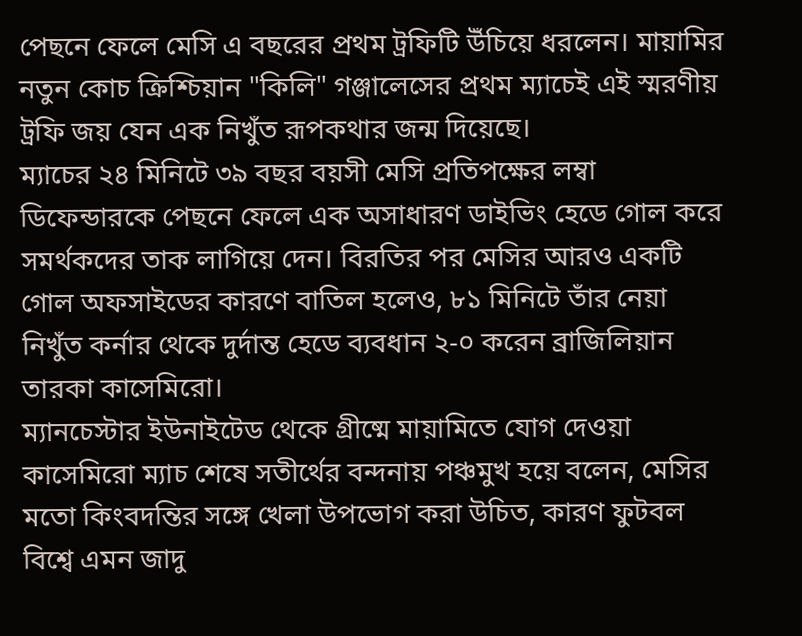পেছনে ফেলে মেসি এ বছরের প্রথম ট্রফিটি উঁচিয়ে ধরলেন। মায়ামির নতুন কোচ ক্রিশ্চিয়ান "কিলি" গঞ্জালেসের প্রথম ম্যাচেই এই স্মরণীয় ট্রফি জয় যেন এক নিখুঁত রূপকথার জন্ম দিয়েছে।
ম্যাচের ২৪ মিনিটে ৩৯ বছর বয়সী মেসি প্রতিপক্ষের লম্বা ডিফেন্ডারকে পেছনে ফেলে এক অসাধারণ ডাইভিং হেডে গোল করে সমর্থকদের তাক লাগিয়ে দেন। বিরতির পর মেসির আরও একটি গোল অফসাইডের কারণে বাতিল হলেও, ৮১ মিনিটে তাঁর নেয়া নিখুঁত কর্নার থেকে দুর্দান্ত হেডে ব্যবধান ২-০ করেন ব্রাজিলিয়ান তারকা কাসেমিরো।
ম্যানচেস্টার ইউনাইটেড থেকে গ্রীষ্মে মায়ামিতে যোগ দেওয়া কাসেমিরো ম্যাচ শেষে সতীর্থের বন্দনায় পঞ্চমুখ হয়ে বলেন, মেসির মতো কিংবদন্তির সঙ্গে খেলা উপভোগ করা উচিত, কারণ ফুটবল বিশ্বে এমন জাদু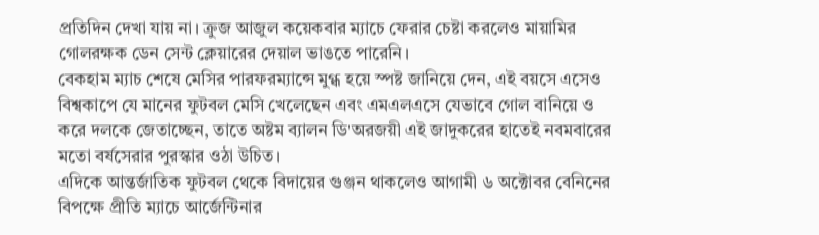প্রতিদিন দেখা যায় না। ক্রুজ আজুল কয়েকবার ম্যাচে ফেরার চেষ্টা করলেও মায়ামির গোলরক্ষক ডেন সেন্ট ক্লেয়ারের দেয়াল ভাঙতে পারেনি।
বেকহাম ম্যাচ শেষে মেসির পারফরম্যান্সে মুগ্ধ হয়ে স্পষ্ট জানিয়ে দেন, এই বয়সে এসেও বিশ্বকাপে যে মানের ফুটবল মেসি খেলেছেন এবং এমএলএসে যেভাবে গোল বানিয়ে ও করে দলকে জেতাচ্ছেন, তাতে অষ্টম ব্যালন ডি'অরজয়ী এই জাদুকরের হাতেই নবমবারের মতো বর্ষসেরার পুরস্কার ওঠা উচিত।
এদিকে আন্তর্জাতিক ফুটবল থেকে বিদায়ের গুঞ্জন থাকলেও আগামী ৬ অক্টোবর বেনিনের বিপক্ষে প্রীতি ম্যাচে আর্জেন্টিনার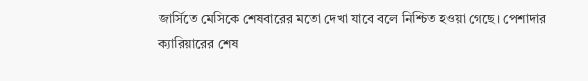জার্সিতে মেসিকে শেষবারের মতো দেখা যাবে বলে নিশ্চিত হওয়া গেছে। পেশাদার ক্যারিয়ারের শেষ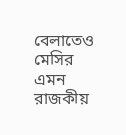বেলাতেও মেসির এমন রাজকীয়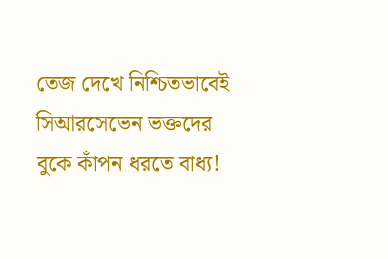তেজ দেখে নিশ্চিতভাবেই সিআরসেভেন ভক্তদের বুকে কাঁপন ধরতে বাধ্য!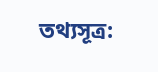তথ্যসূত্র: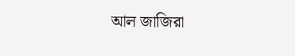আল জাজিরা